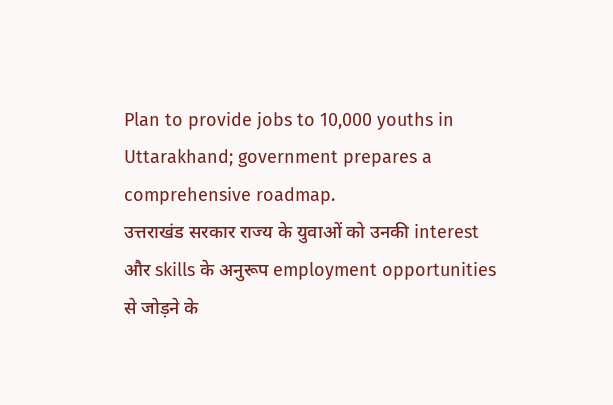Plan to provide jobs to 10,000 youths in Uttarakhand; government prepares a comprehensive roadmap.
उत्तराखंड सरकार राज्य के युवाओं को उनकी interest और skills के अनुरूप employment opportunities से जोड़ने के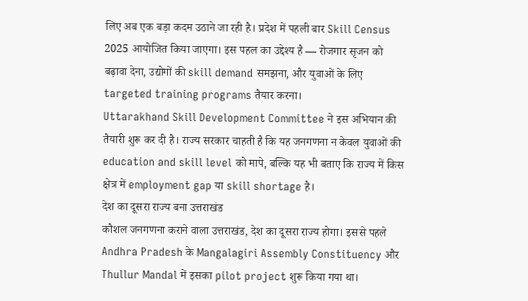लिए अब एक बड़ा कदम उठाने जा रही है। प्रदेश में पहली बार Skill Census 2025 आयोजित किया जाएगा। इस पहल का उद्देश्य है — रोजगार सृजन को बढ़ावा देना, उद्योगों की skill demand समझना, और युवाओं के लिए targeted training programs तैयार करना।
Uttarakhand Skill Development Committee ने इस अभियान की तैयारी शुरू कर दी है। राज्य सरकार चाहती है कि यह जनगणना न केवल युवाओं की education and skill level को मापे, बल्कि यह भी बताए कि राज्य में किस क्षेत्र में employment gap या skill shortage है।
देश का दूसरा राज्य बना उत्तराखंड
कौशल जनगणना कराने वाला उत्तराखंड, देश का दूसरा राज्य होगा। इससे पहले Andhra Pradesh के Mangalagiri Assembly Constituency और Thullur Mandal में इसका pilot project शुरू किया गया था।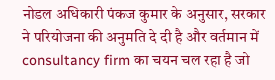नोडल अधिकारी पंकज कुमार के अनुसार, सरकार ने परियोजना की अनुमति दे दी है और वर्तमान में consultancy firm का चयन चल रहा है जो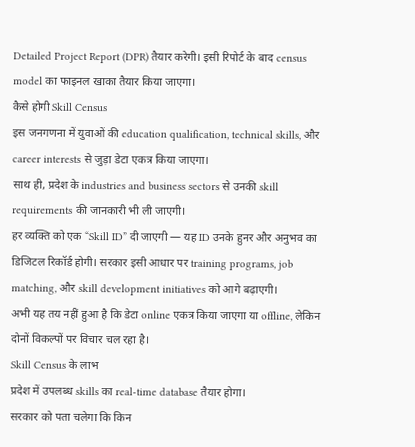Detailed Project Report (DPR) तैयार करेगी। इसी रिपोर्ट के बाद census model का फाइनल खाका तैयार किया जाएगा।
कैसे होगी Skill Census
इस जनगणना में युवाओं की education qualification, technical skills, और career interests से जुड़ा डेटा एकत्र किया जाएगा।
साथ ही, प्रदेश के industries and business sectors से उनकी skill requirements की जानकारी भी ली जाएगी।
हर व्यक्ति को एक “Skill ID” दी जाएगी — यह ID उनके हुनर और अनुभव का डिजिटल रिकॉर्ड होगी। सरकार इसी आधार पर training programs, job matching, और skill development initiatives को आगे बढ़ाएगी।
अभी यह तय नहीं हुआ है कि डेटा online एकत्र किया जाएगा या offline, लेकिन दोनों विकल्पों पर विचार चल रहा है।
Skill Census के लाभ
प्रदेश में उपलब्ध skills का real-time database तैयार होगा।
सरकार को पता चलेगा कि किन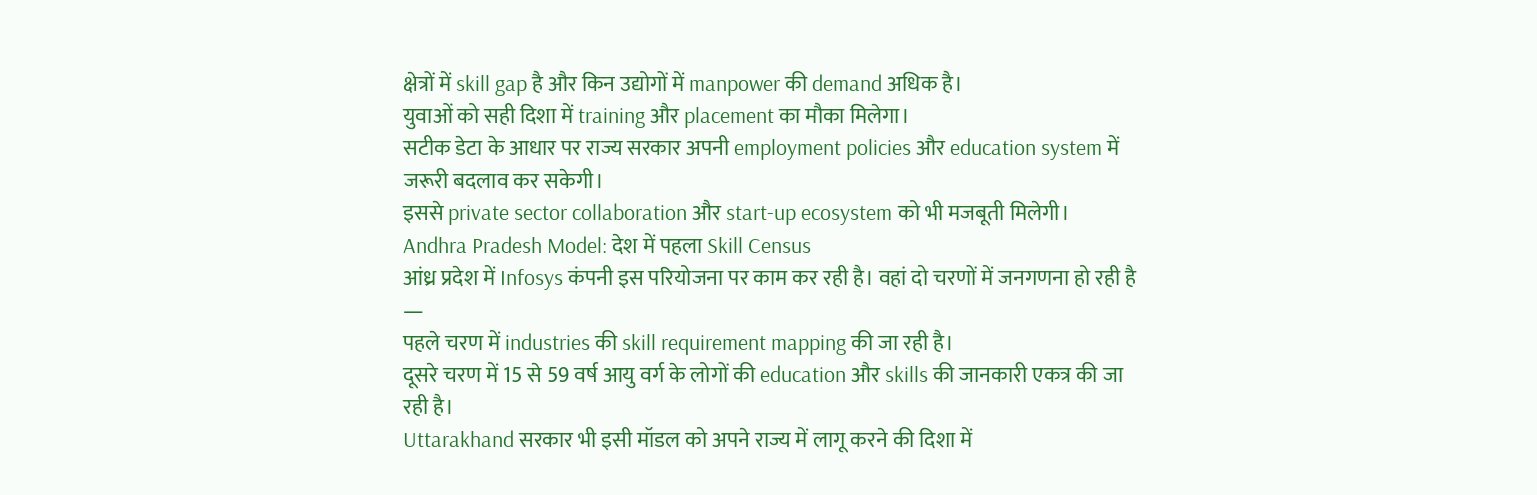क्षेत्रों में skill gap है और किन उद्योगों में manpower की demand अधिक है।
युवाओं को सही दिशा में training और placement का मौका मिलेगा।
सटीक डेटा के आधार पर राज्य सरकार अपनी employment policies और education system में जरूरी बदलाव कर सकेगी।
इससे private sector collaboration और start-up ecosystem को भी मजबूती मिलेगी।
Andhra Pradesh Model: देश में पहला Skill Census
आंध्र प्रदेश में Infosys कंपनी इस परियोजना पर काम कर रही है। वहां दो चरणों में जनगणना हो रही है —
पहले चरण में industries की skill requirement mapping की जा रही है।
दूसरे चरण में 15 से 59 वर्ष आयु वर्ग के लोगों की education और skills की जानकारी एकत्र की जा रही है।
Uttarakhand सरकार भी इसी मॉडल को अपने राज्य में लागू करने की दिशा में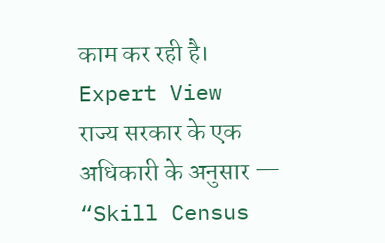काम कर रही है।
Expert View
राज्य सरकार के एक अधिकारी के अनुसार —
“Skill Census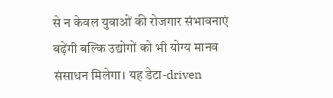से न केवल युवाओं की रोजगार संभावनाएं बढ़ेंगी बल्कि उद्योगों को भी योग्य मानव संसाधन मिलेगा। यह डेटा-driven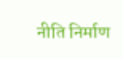नीति निर्माण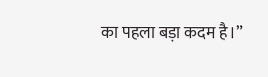का पहला बड़ा कदम है।”